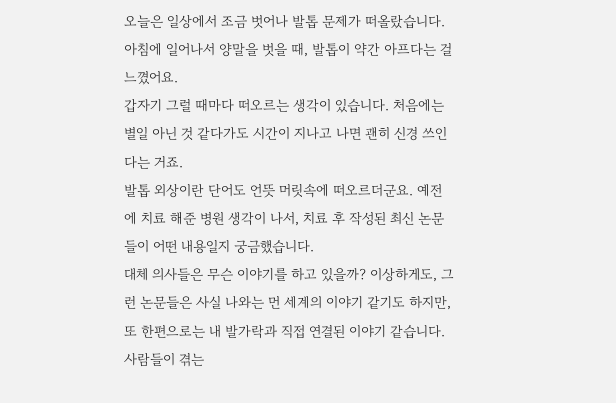오늘은 일상에서 조금 벗어나 발톱 문제가 떠올랐습니다. 아침에 일어나서 양말을 벗을 때, 발톱이 약간 아프다는 걸 느꼈어요.
갑자기 그럴 때마다 떠오르는 생각이 있습니다. 처음에는 별일 아닌 것 같다가도 시간이 지나고 나면 괜히 신경 쓰인다는 거죠.
발톱 외상이란 단어도 언뜻 머릿속에 떠오르더군요. 예전에 치료 해준 병원 생각이 나서, 치료 후 작성된 최신 논문들이 어떤 내용일지 궁금했습니다.
대체 의사들은 무슨 이야기를 하고 있을까? 이상하게도, 그런 논문들은 사실 나와는 먼 세계의 이야기 같기도 하지만, 또 한편으로는 내 발가락과 직접 연결된 이야기 같습니다.
사람들이 겪는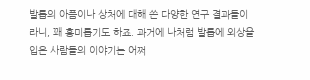발톱의 아픔이나 상처에 대해 쓴 다양한 연구 결과들이라니, 꽤 흥미롭기도 하죠. 과거에 나처럼 발톱에 외상을 입은 사람들의 이야기는 어쩌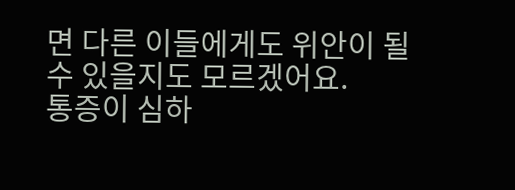면 다른 이들에게도 위안이 될 수 있을지도 모르겠어요.
통증이 심하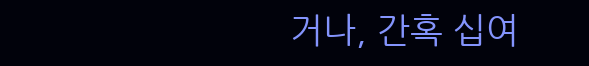거나, 간혹 십여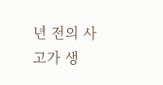년 전의 사고가 생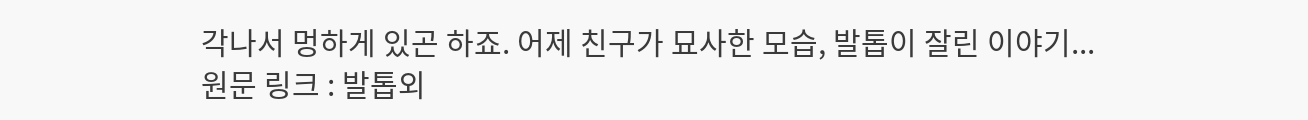각나서 멍하게 있곤 하죠. 어제 친구가 묘사한 모습, 발톱이 잘린 이야기...
원문 링크 : 발톱외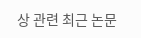상 관련 최근 논문